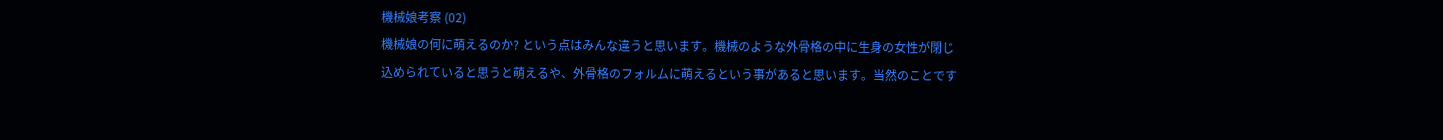機械娘考察 (02)
機械娘の何に萌えるのか? という点はみんな違うと思います。機械のような外骨格の中に生身の女性が閉じ込められていると思うと萌えるや、外骨格のフォルムに萌えるという事があると思います。当然のことです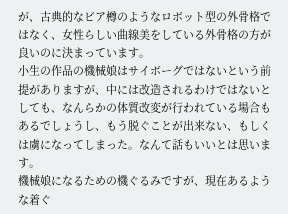が、古典的なビア樽のようなロボット型の外骨格ではなく、女性らしい曲線美をしている外骨格の方が良いのに決まっています。
小生の作品の機械娘はサイボーグではないという前提がありますが、中には改造されるわけではないとしても、なんらかの体質改変が行われている場合もあるでしょうし、もう脱ぐことが出来ない、もしくは虜になってしまった。なんて話もいいとは思います。
機械娘になるための機ぐるみですが、現在あるような着ぐ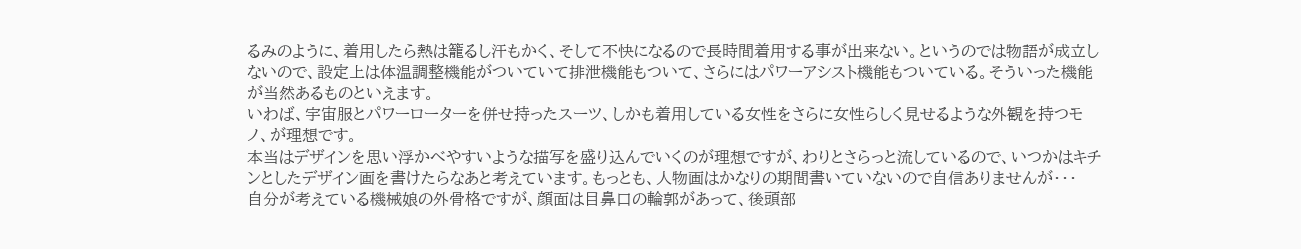るみのように、着用したら熱は籠るし汗もかく、そして不快になるので長時間着用する事が出来ない。というのでは物語が成立しないので、設定上は体温調整機能がついていて排泄機能もついて、さらにはパワーアシスト機能もついている。そういった機能が当然あるものといえます。
いわば、宇宙服とパワーローターを併せ持ったスーツ、しかも着用している女性をさらに女性らしく見せるような外観を持つモノ、が理想です。
本当はデザインを思い浮かべやすいような描写を盛り込んでいくのが理想ですが、わりとさらっと流しているので、いつかはキチンとしたデザイン画を書けたらなあと考えています。もっとも、人物画はかなりの期間書いていないので自信ありませんが・・・
自分が考えている機械娘の外骨格ですが、顔面は目鼻口の輪郭があって、後頭部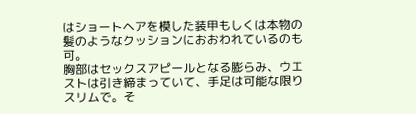はショートヘアを模した装甲もしくは本物の髪のようなクッションにおおわれているのも可。
胸部はセックスアピールとなる膨らみ、ウエストは引き締まっていて、手足は可能な限りスリムで。そ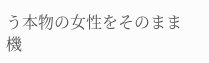う本物の女性をそのまま機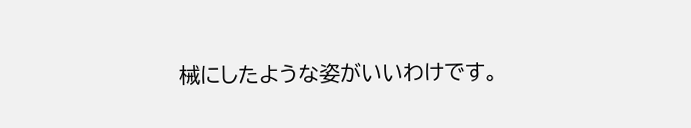械にしたような姿がいいわけです。